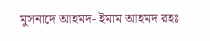মুসনাদে আহমদ- ইমাম আহমদ রহঃ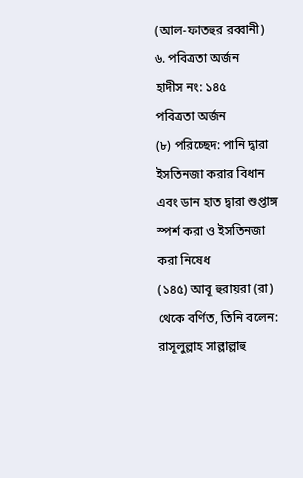(আল-ফাতহুর রব্বানী)
৬. পবিত্রতা অর্জন
হাদীস নং: ১৪৫
পবিত্রতা অর্জন
(৮) পরিচ্ছেদ: পানি দ্বারা ইসতিনজা করার বিধান এবং ডান হাত দ্বারা শুপ্তাঙ্গ স্পর্শ করা ও ইসতিনজা করা নিষেধ
(১৪৫) আবূ হুরায়রা (রা) থেকে বর্ণিত, তিনি বলেন: রাসূলুল্লাহ সাল্লাল্লাহু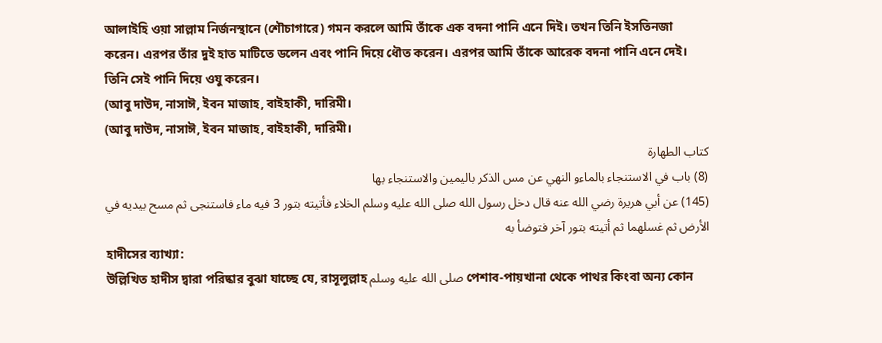আলাইহি ওয়া সাল্লাম নির্জনস্থানে (শৌচাগারে) গমন করলে আমি তাঁকে এক বদনা পানি এনে দিই। তখন তিনি ইসতিনজা করেন। এরপর তাঁর দুই হাত মাটিতে ডলেন এবং পানি দিয়ে ধৌত করেন। এরপর আমি তাঁকে আরেক বদনা পানি এনে দেই। তিনি সেই পানি দিয়ে ওযু করেন।
(আবু দাউদ, নাসাঈ, ইবন মাজাহ, বাইহাকী, দারিমী।
(আবু দাউদ, নাসাঈ, ইবন মাজাহ, বাইহাকী, দারিমী।
كتاب الطهارة
(8) باب في الاستنجاء بالماءو النهي عن مس الذكر باليمين والاستنجاء بها
(145) عن أبي هريرة رضي الله عنه قال دخل رسول الله صلى الله عليه وسلم الخلاء فأتيته بتور 3 فيه ماء فاستنجى ثم مسح بيديه في الأرض ثم غسلهما ثم أتيته بتور آخر فتوضأ به
হাদীসের ব্যাখ্যা:
উল্লিখিত হাদীস দ্বারা পরিষ্কার বুঝা যাচ্ছে যে, রাসূলুল্লাহ صلى الله عليه وسلم পেশাব-পায়খানা থেকে পাথর কিংবা অন্য কোন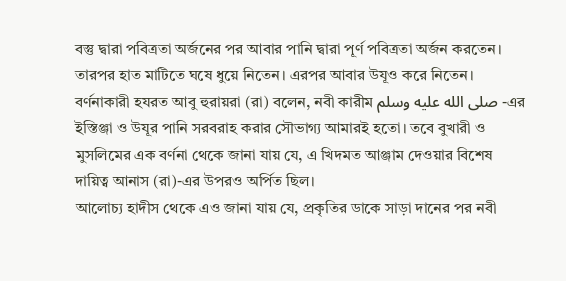বস্তু দ্বারা পবিত্রতা অর্জনের পর আবার পানি দ্বারা পূর্ণ পবিত্রতা অর্জন করতেন। তারপর হাত মাটিতে ঘষে ধুয়ে নিতেন। এরপর আবার উযূও করে নিতেন। বর্ণনাকারী হযরত আবু হুরায়রা (রা) বলেন, নবী কারীম صلى الله عليه وسلم -এর ইস্তিঞ্জা ও উযূর পানি সরবরাহ করার সৌভাগ্য আমারই হতো। তবে বুখারী ও মুসলিমের এক বর্ণনা থেকে জানা যায় যে, এ খিদমত আঞ্জাম দেওয়ার বিশেষ দায়িত্ব আনাস (রা)-এর উপরও অর্পিত ছিল।
আলোচ্য হাদীস থেকে এও জানা যায় যে, প্রকৃতির ডাকে সাড়া দানের পর নবী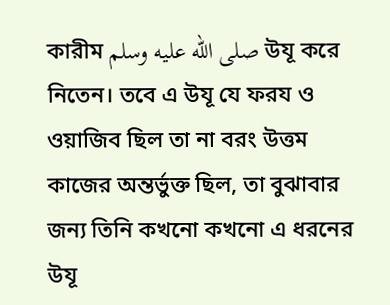কারীম صلى الله عليه وسلم উযূ করে নিতেন। তবে এ উযূ যে ফরয ও ওয়াজিব ছিল তা না বরং উত্তম কাজের অন্তর্ভুক্ত ছিল, তা বুঝাবার জন্য তিনি কখনো কখনো এ ধরনের উযূ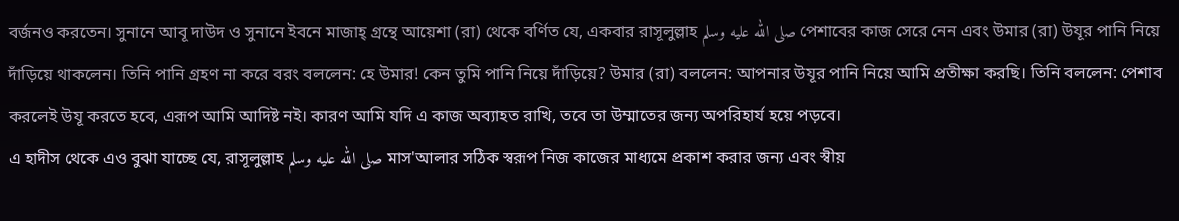বর্জনও করতেন। সুনানে আবূ দাউদ ও সুনানে ইবনে মাজাহ্ গ্রন্থে আয়েশা (রা) থেকে বর্ণিত যে, একবার রাসূলুল্লাহ صلى الله عليه وسلم পেশাবের কাজ সেরে নেন এবং উমার (রা) উযূর পানি নিয়ে দাঁড়িয়ে থাকলেন। তিনি পানি গ্রহণ না করে বরং বললেন: হে উমার! কেন তুমি পানি নিয়ে দাঁড়িয়ে? উমার (রা) বললেন: আপনার উযূর পানি নিয়ে আমি প্রতীক্ষা করছি। তিনি বললেন: পেশাব করলেই উযূ করতে হবে, এরূপ আমি আদিষ্ট নই। কারণ আমি যদি এ কাজ অব্যাহত রাখি, তবে তা উম্মাতের জন্য অপরিহার্য হয়ে পড়বে।
এ হাদীস থেকে এও বুঝা যাচ্ছে যে, রাসূলুল্লাহ صلى الله عليه وسلم মাস'আলার সঠিক স্বরূপ নিজ কাজের মাধ্যমে প্রকাশ করার জন্য এবং স্বীয়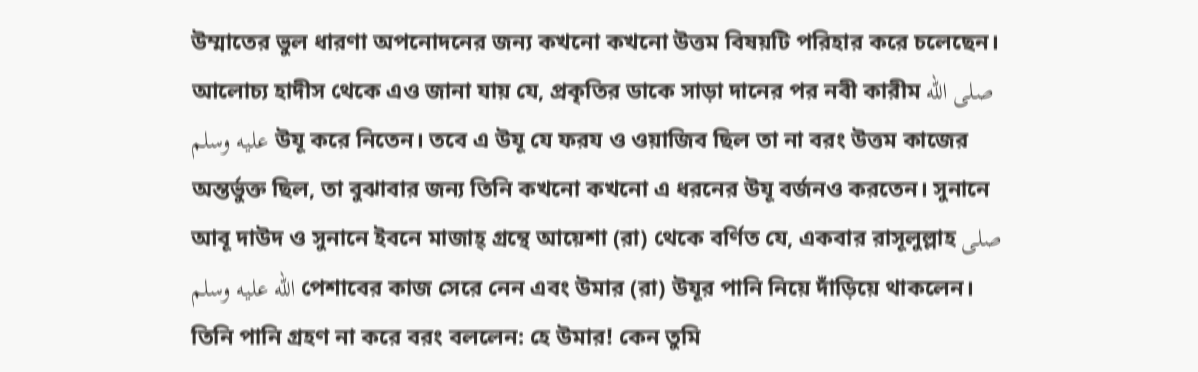উম্মাতের ভুল ধারণা অপনোদনের জন্য কখনো কখনো উত্তম বিষয়টি পরিহার করে চলেছেন।
আলোচ্য হাদীস থেকে এও জানা যায় যে, প্রকৃতির ডাকে সাড়া দানের পর নবী কারীম صلى الله عليه وسلم উযূ করে নিতেন। তবে এ উযূ যে ফরয ও ওয়াজিব ছিল তা না বরং উত্তম কাজের অন্তর্ভুক্ত ছিল, তা বুঝাবার জন্য তিনি কখনো কখনো এ ধরনের উযূ বর্জনও করতেন। সুনানে আবূ দাউদ ও সুনানে ইবনে মাজাহ্ গ্রন্থে আয়েশা (রা) থেকে বর্ণিত যে, একবার রাসূলুল্লাহ صلى الله عليه وسلم পেশাবের কাজ সেরে নেন এবং উমার (রা) উযূর পানি নিয়ে দাঁড়িয়ে থাকলেন। তিনি পানি গ্রহণ না করে বরং বললেন: হে উমার! কেন তুমি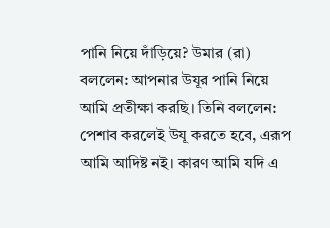পানি নিয়ে দাঁড়িয়ে? উমার (রা) বললেন: আপনার উযূর পানি নিয়ে আমি প্রতীক্ষা করছি। তিনি বললেন: পেশাব করলেই উযূ করতে হবে, এরূপ আমি আদিষ্ট নই। কারণ আমি যদি এ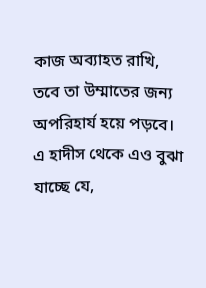কাজ অব্যাহত রাখি, তবে তা উম্মাতের জন্য অপরিহার্য হয়ে পড়বে।
এ হাদীস থেকে এও বুঝা যাচ্ছে যে,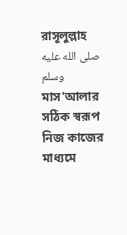রাসূলুল্লাহ صلى الله عليه وسلم মাস'আলার সঠিক স্বরূপ নিজ কাজের মাধ্যমে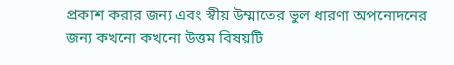প্রকাশ করার জন্য এবং স্বীয় উম্মাতের ভুল ধারণা অপনোদনের জন্য কখনো কখনো উত্তম বিষয়টি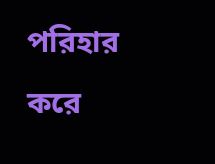পরিহার করে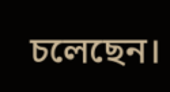চলেছেন।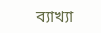ব্যাখ্যা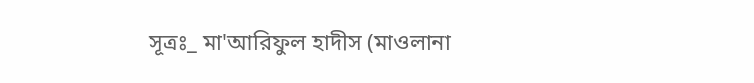সূত্রঃ_ মা'আরিফুল হাদীস (মাওলানা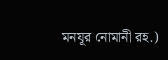মনযূর নোমানী রহ.)